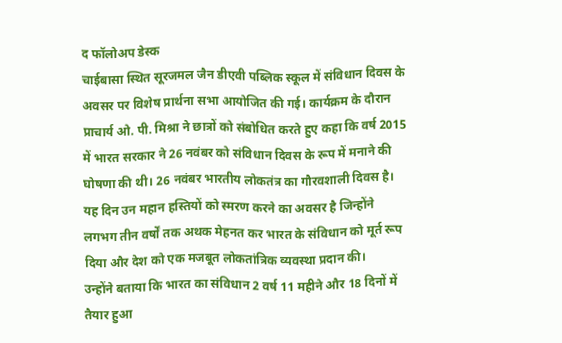द फॉलोअप डेस्क
चाईबासा स्थित सूरजमल जैन डीएवी पब्लिक स्कूल में संविधान दिवस के अवसर पर विशेष प्रार्थना सभा आयोजित की गई। कार्यक्रम के दौरान प्राचार्य ओ. पी. मिश्रा ने छात्रों को संबोधित करते हुए कहा कि वर्ष 2015 में भारत सरकार ने 26 नवंबर को संविधान दिवस के रूप में मनाने की घोषणा की थी। 26 नवंबर भारतीय लोकतंत्र का गौरवशाली दिवस है। यह दिन उन महान हस्तियों को स्मरण करने का अवसर है जिन्होंने लगभग तीन वर्षों तक अथक मेहनत कर भारत के संविधान को मूर्त रूप दिया और देश को एक मजबूत लोकतांत्रिक व्यवस्था प्रदान की।
उन्होंने बताया कि भारत का संविधान 2 वर्ष 11 महीने और 18 दिनों में तैयार हुआ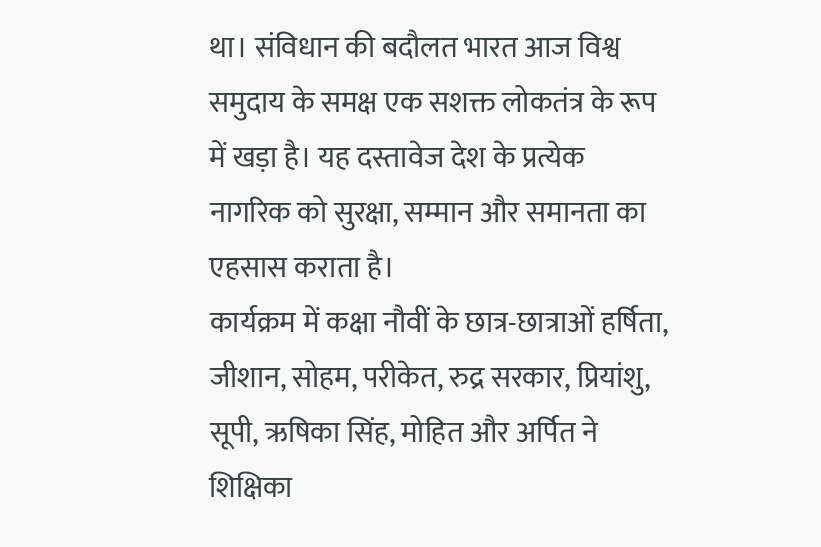था। संविधान की बदौलत भारत आज विश्व समुदाय के समक्ष एक सशक्त लोकतंत्र के रूप में खड़ा है। यह दस्तावेज देश के प्रत्येक नागरिक को सुरक्षा, सम्मान और समानता का एहसास कराता है।
कार्यक्रम में कक्षा नौवीं के छात्र-छात्राओं हर्षिता, जीशान, सोहम, परीकेत, रुद्र सरकार, प्रियांशु, सूपी, ऋषिका सिंह, मोहित और अर्पित ने शिक्षिका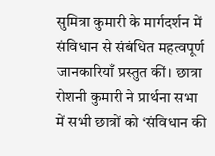सुमित्रा कुमारी के मार्गदर्शन में संविधान से संबंधित महत्वपूर्ण जानकारियाँ प्रस्तुत कीं। छात्रा रोशनी कुमारी ने प्रार्थना सभा में सभी छात्रों को ‘संविधान की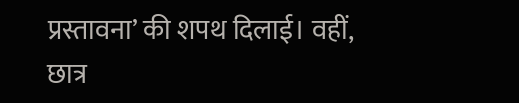प्रस्तावना’ की शपथ दिलाई। वहीं, छात्र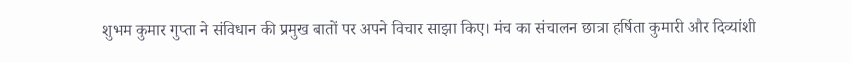शुभम कुमार गुप्ता ने संविधान की प्रमुख बातों पर अपने विचार साझा किए। मंच का संचालन छात्रा हर्षिता कुमारी और दिव्यांशी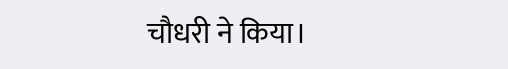चौधरी ने किया।